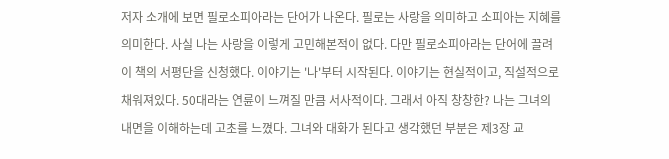저자 소개에 보면 필로소피아라는 단어가 나온다. 필로는 사랑을 의미하고 소피아는 지혜를 의미한다. 사실 나는 사랑을 이렇게 고민해본적이 없다. 다만 필로소피아라는 단어에 끌려 이 책의 서평단을 신청했다. 이야기는 '나'부터 시작된다. 이야기는 현실적이고, 직설적으로 채워져있다. 50대라는 연륜이 느껴질 만큼 서사적이다. 그래서 아직 창창한? 나는 그녀의 내면을 이해하는데 고초를 느꼈다. 그녀와 대화가 된다고 생각했던 부분은 제3장 교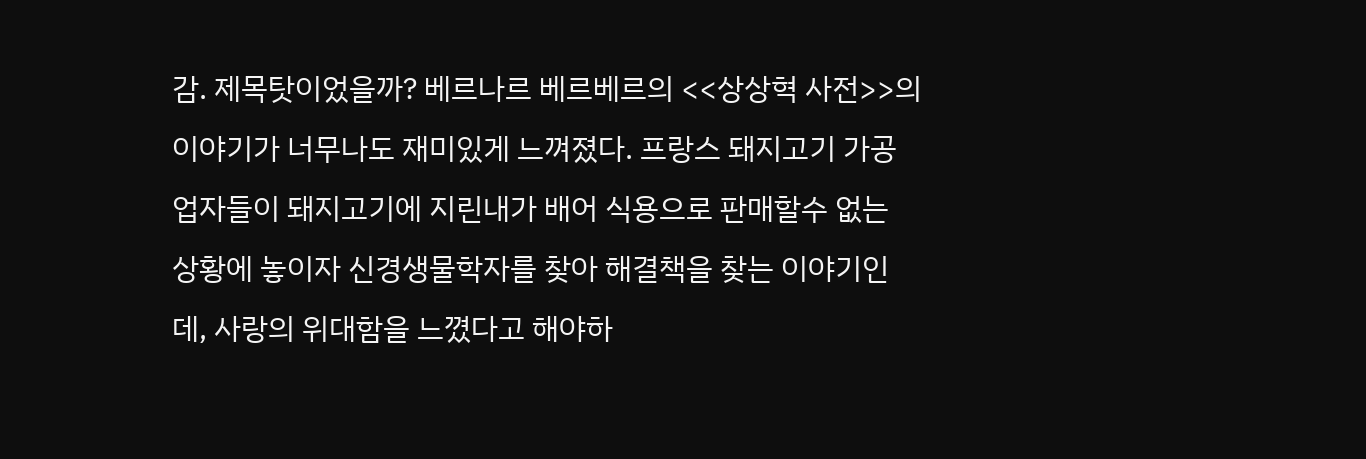감. 제목탓이었을까? 베르나르 베르베르의 <<상상혁 사전>>의 이야기가 너무나도 재미있게 느껴졌다. 프랑스 돼지고기 가공업자들이 돼지고기에 지린내가 배어 식용으로 판매할수 없는 상황에 놓이자 신경생물학자를 찾아 해결책을 찾는 이야기인데, 사랑의 위대함을 느꼈다고 해야하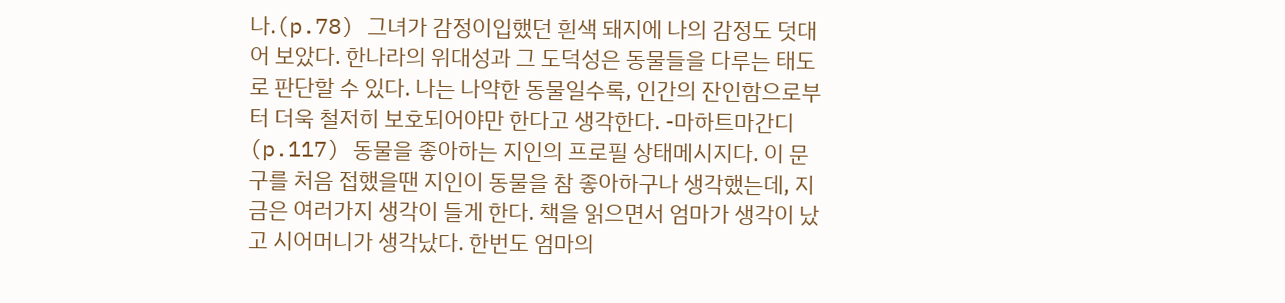나.(p.78) 그녀가 감정이입했던 흰색 돼지에 나의 감정도 덧대어 보았다. 한나라의 위대성과 그 도덕성은 동물들을 다루는 태도로 판단할 수 있다. 나는 나약한 동물일수록, 인간의 잔인함으로부터 더욱 철저히 보호되어야만 한다고 생각한다. -마하트마간디(p.117) 동물을 좋아하는 지인의 프로필 상태메시지다. 이 문구를 처음 접했을땐 지인이 동물을 참 좋아하구나 생각했는데, 지금은 여러가지 생각이 들게 한다. 책을 읽으면서 엄마가 생각이 났고 시어머니가 생각났다. 한번도 엄마의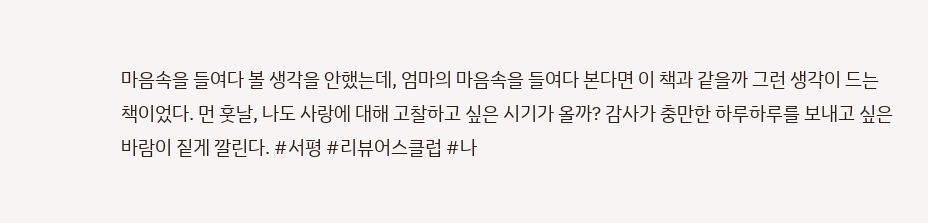마음속을 들여다 볼 생각을 안했는데, 엄마의 마음속을 들여다 본다면 이 책과 같을까 그런 생각이 드는 책이었다. 먼 훗날, 나도 사랑에 대해 고찰하고 싶은 시기가 올까? 감사가 충만한 하루하루를 보내고 싶은 바람이 짙게 깔린다. #서평 #리뷰어스클럽 #나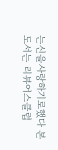는신을사랑하기로했다 본 도서는 리뷰어스클럽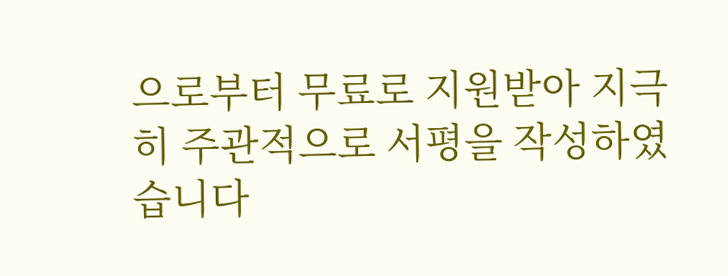으로부터 무료로 지원받아 지극히 주관적으로 서평을 작성하였습니다